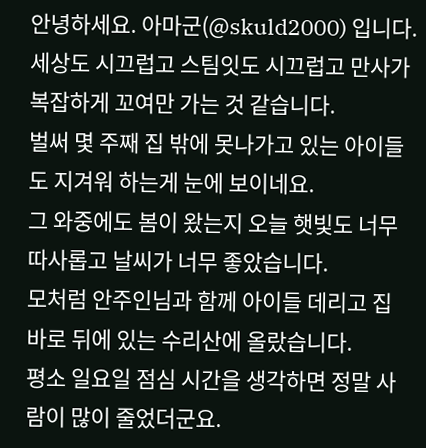안녕하세요. 아마군(@skuld2000) 입니다.
세상도 시끄럽고 스팀잇도 시끄럽고 만사가 복잡하게 꼬여만 가는 것 같습니다.
벌써 몇 주째 집 밖에 못나가고 있는 아이들도 지겨워 하는게 눈에 보이네요.
그 와중에도 봄이 왔는지 오늘 햇빛도 너무 따사롭고 날씨가 너무 좋았습니다.
모처럼 안주인님과 함께 아이들 데리고 집 바로 뒤에 있는 수리산에 올랐습니다.
평소 일요일 점심 시간을 생각하면 정말 사람이 많이 줄었더군요.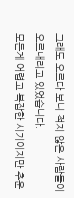그래도 오르다 보니 적지 않은 사람들이 오르내리고 있었습니다.
모든게 어렵고 복잡한 시기이지만 추운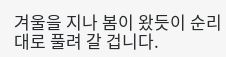겨울을 지나 봄이 왔듯이 순리대로 풀려 갈 겁니다.